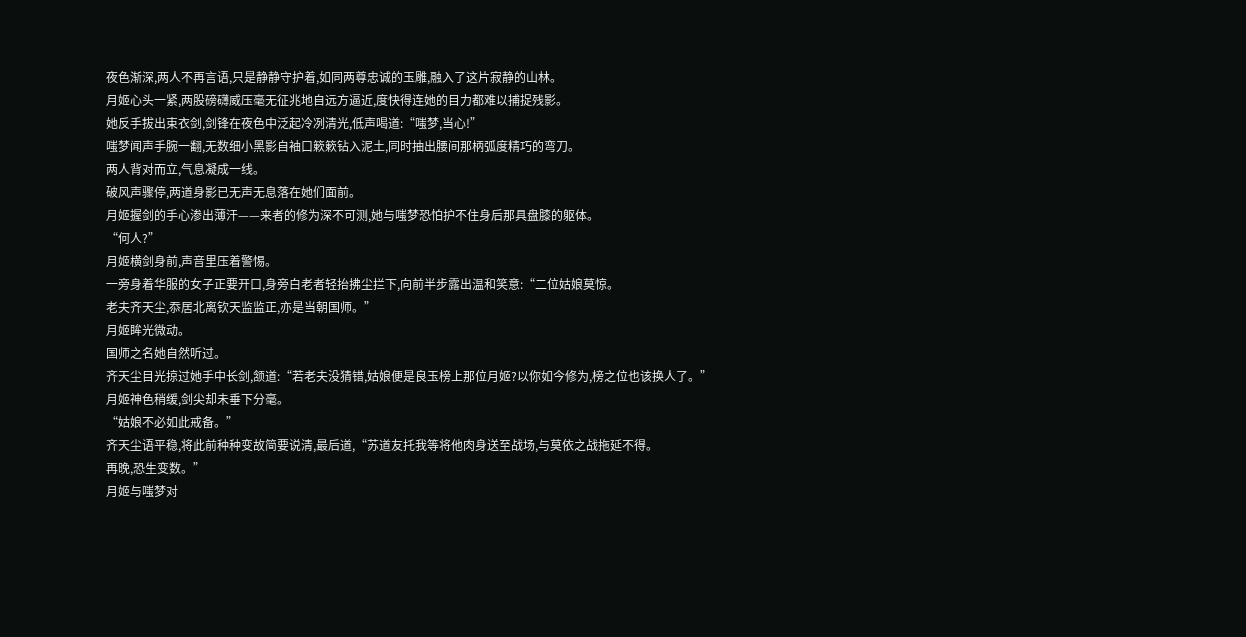夜色渐深,两人不再言语,只是静静守护着,如同两尊忠诚的玉雕,融入了这片寂静的山林。
月姬心头一紧,两股磅礴威压毫无征兆地自远方逼近,度快得连她的目力都难以捕捉残影。
她反手拔出束衣剑,剑锋在夜色中泛起冷冽清光,低声喝道:“嗤梦,当心!”
嗤梦闻声手腕一翻,无数细小黑影自袖口簌簌钻入泥土,同时抽出腰间那柄弧度精巧的弯刀。
两人背对而立,气息凝成一线。
破风声骤停,两道身影已无声无息落在她们面前。
月姬握剑的手心渗出薄汗——来者的修为深不可测,她与嗤梦恐怕护不住身后那具盘膝的躯体。
“何人?”
月姬横剑身前,声音里压着警惕。
一旁身着华服的女子正要开口,身旁白老者轻抬拂尘拦下,向前半步露出温和笑意:“二位姑娘莫惊。
老夫齐天尘,忝居北离钦天监监正,亦是当朝国师。”
月姬眸光微动。
国师之名她自然听过。
齐天尘目光掠过她手中长剑,颔道:“若老夫没猜错,姑娘便是良玉榜上那位月姬?以你如今修为,榜之位也该换人了。”
月姬神色稍缓,剑尖却未垂下分毫。
“姑娘不必如此戒备。”
齐天尘语平稳,将此前种种变故简要说清,最后道,“苏道友托我等将他肉身送至战场,与莫依之战拖延不得。
再晚,恐生变数。”
月姬与嗤梦对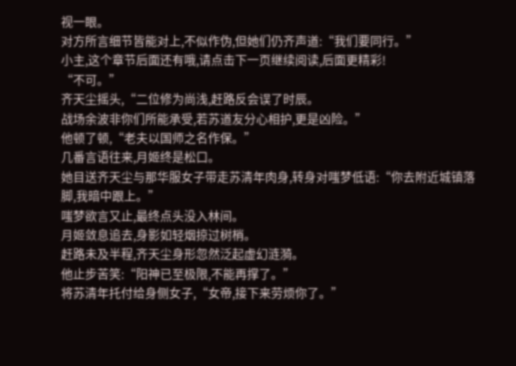视一眼。
对方所言细节皆能对上,不似作伪,但她们仍齐声道:“我们要同行。”
小主,这个章节后面还有哦,请点击下一页继续阅读,后面更精彩!
“不可。”
齐天尘摇头,“二位修为尚浅,赶路反会误了时辰。
战场余波非你们所能承受,若苏道友分心相护,更是凶险。”
他顿了顿,“老夫以国师之名作保。”
几番言语往来,月姬终是松口。
她目送齐天尘与那华服女子带走苏清年肉身,转身对嗤梦低语:“你去附近城镇落脚,我暗中跟上。”
嗤梦欲言又止,最终点头没入林间。
月姬敛息追去,身影如轻烟掠过树梢。
赶路未及半程,齐天尘身形忽然泛起虚幻涟漪。
他止步苦笑:“阳神已至极限,不能再撑了。”
将苏清年托付给身侧女子,“女帝,接下来劳烦你了。”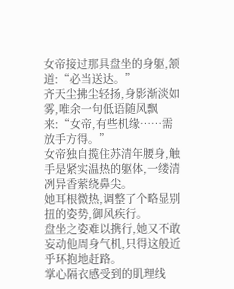女帝接过那具盘坐的身躯,颔道:“必当送达。”
齐天尘拂尘轻扬,身影渐淡如雾,唯余一句低语随风飘来:“女帝,有些机缘……需放手方得。”
女帝独自揽住苏清年腰身,触手是紧实温热的躯体,一缕清冽异香萦绕鼻尖。
她耳根微热,调整了个略显别扭的姿势,御风疾行。
盘坐之姿难以携行,她又不敢妄动他周身气机,只得这般近乎环抱地赶路。
掌心隔衣感受到的肌理线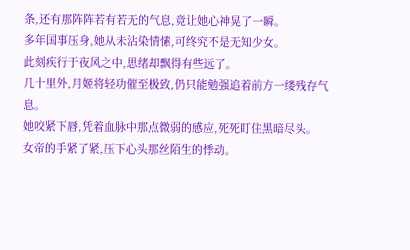条,还有那阵阵若有若无的气息,竟让她心神晃了一瞬。
多年国事压身,她从未沾染情愫,可终究不是无知少女。
此刻疾行于夜风之中,思绪却飘得有些远了。
几十里外,月姬将轻功催至极致,仍只能勉强追着前方一缕残存气息。
她咬紧下唇,凭着血脉中那点微弱的感应,死死盯住黑暗尽头。
女帝的手紧了紧,压下心头那丝陌生的悸动。